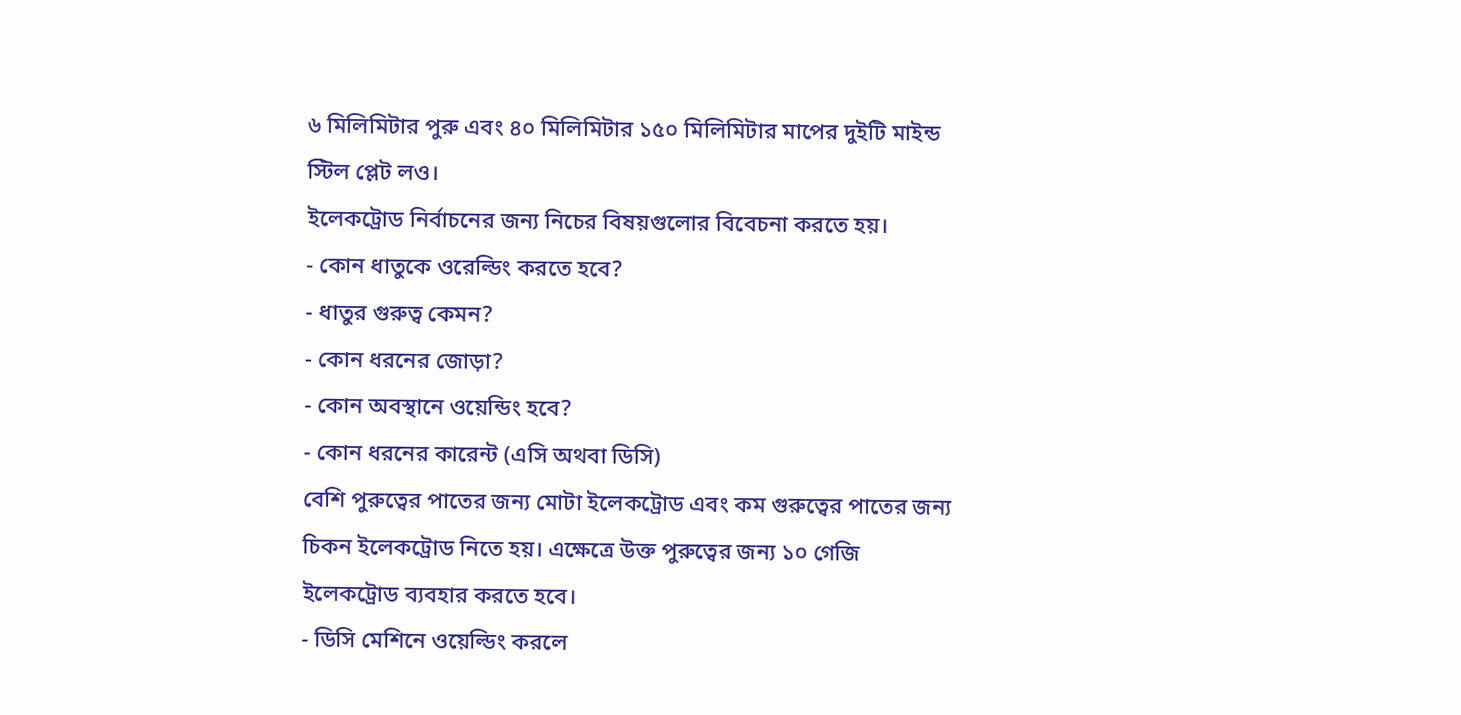৬ মিলিমিটার পুরু এবং ৪০ মিলিমিটার ১৫০ মিলিমিটার মাপের দুইটি মাইন্ড স্টিল প্লেট লও।
ইলেকট্রোড নির্বাচনের জন্য নিচের বিষয়গুলোর বিবেচনা করতে হয়।
- কোন ধাতুকে ওরেল্ডিং করতে হবে?
- ধাতুর গুরুত্ব কেমন?
- কোন ধরনের জোড়া?
- কোন অবস্থানে ওয়েন্ডিং হবে?
- কোন ধরনের কারেন্ট (এসি অথবা ডিসি)
বেশি পুরুত্বের পাতের জন্য মোটা ইলেকট্রোড এবং কম গুরুত্বের পাতের জন্য চিকন ইলেকট্রোড নিতে হয়। এক্ষেত্রে উক্ত পুরুত্বের জন্য ১০ গেজি ইলেকট্রোড ব্যবহার করতে হবে।
- ডিসি মেশিনে ওয়েল্ডিং করলে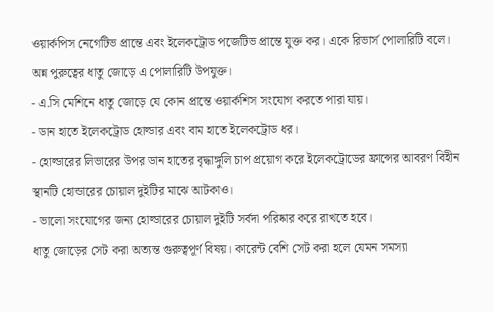ওয়ার্কপিস নেগেটিভ প্রান্তে এবং ইলেকট্রোড পজেটিভ প্রান্তে যুক্ত কর। একে রিভার্স পোলারিটি বলে। অন্ন পুরুত্বের ধাতু জোড়ে এ পোলারিটি উপযুক্ত।
- এ.সি মেশিনে ধাতু জোড়ে যে কোন প্রান্তে ওয়ার্কশিস সংযোগ করতে পারা যায়।
- ডান হাতে ইলেকট্রোড হোল্ডার এবং বাম হাতে ইলেকট্রোড ধর।
- হোল্ডারের লিভারের উপর ডান হাতের বৃদ্ধাঙ্গুলি চাপ প্রয়োগ করে ইলেকট্রোডের ফ্রান্সের আবরণ বিহীন স্থানটি হোন্ডারের চোয়াল দুইটির মাঝে আটকাও।
- ভালো সংযোগের জন্য হোল্ডারের চোয়াল দুইটি সর্বদা পরিষ্কার করে রাখতে হবে।
ধাতু জোড়ের সেট করা অত্যন্ত গুরুত্বপূর্ণ বিষয়। কারেন্ট বেশি সেট করা হলে যেমন সমস্যা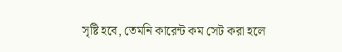সৃষ্টি হবে, তেমনি কারেন্ট কম সেট করা হলে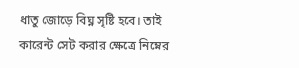ধাতু জোড়ে বিঘ্ন সৃষ্টি হবে। তাই কারেন্ট সেট করার ক্ষেত্রে নিম্নের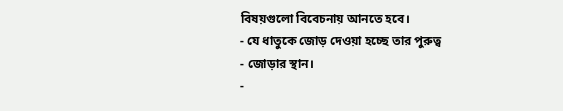বিষয়গুলো বিবেচনায় আনতে হবে।
- যে ধাতুকে জোড় দেওয়া হচ্ছে তার পুরুত্ব
- জোড়ার স্থান।
-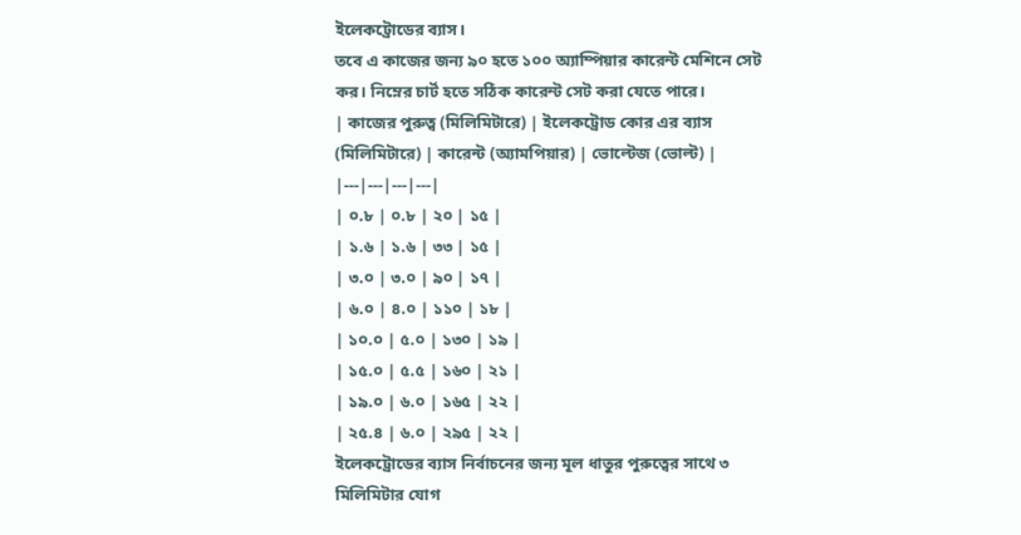ইলেকট্রোডের ব্যাস।
তবে এ কাজের জন্য ৯০ হতে ১০০ অ্যাম্পিয়ার কারেন্ট মেশিনে সেট কর। নিম্নের চার্ট হতে সঠিক কারেন্ট সেট করা যেতে পারে।
| কাজের পুরুত্ব (মিলিমিটারে) | ইলেকট্রোড কোর এর ব্যাস (মিলিমিটারে) | কারেন্ট (অ্যামপিয়ার) | ভোল্টেজ (ভোল্ট) |
|---|---|---|---|
| ০.৮ | ০.৮ | ২০ | ১৫ |
| ১.৬ | ১.৬ | ৩৩ | ১৫ |
| ৩.০ | ৩.০ | ৯০ | ১৭ |
| ৬.০ | ৪.০ | ১১০ | ১৮ |
| ১০.০ | ৫.০ | ১৩০ | ১৯ |
| ১৫.০ | ৫.৫ | ১৬০ | ২১ |
| ১৯.০ | ৬.০ | ১৬৫ | ২২ |
| ২৫.৪ | ৬.০ | ২৯৫ | ২২ |
ইলেকট্রোডের ব্যাস নির্বাচনের জন্য মূল ধাতুর পুরুত্বের সাথে ৩ মিলিমিটার যোগ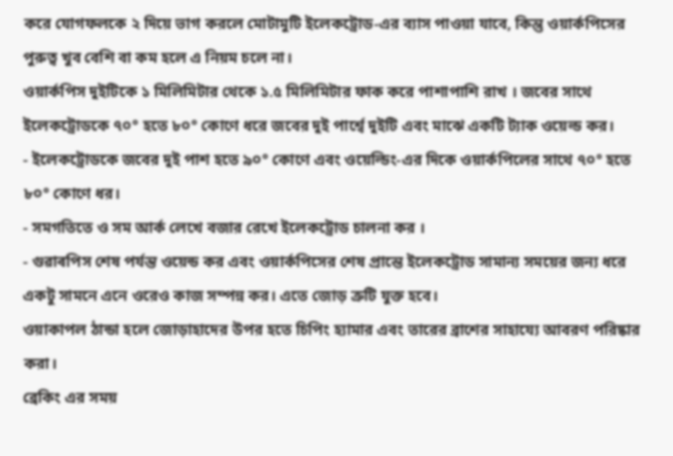করে যোগফলকে ২ দিয়ে ভাগ করলে মোটামুটি ইলেকট্রোড-এর ব্যাস পাওয়া যাবে, কিন্তু ওয়ার্কপিসের পুরুত্ব খুব বেশি বা কম হলে এ নিয়ম চলে না।
ওয়ার্কপিস দুইটিকে ১ মিলিমিটার থেকে ১.৫ মিলিমিটার ফাক করে পাশাপাশি রাখ । জবের সাথে ইলেকট্রোডকে ৭০° হতে ৮০° কোণে ধরে জবের দুই পার্শ্বে দুইটি এবং মাঝে একটি ট্যাক ওয়েল্ড কর।
- ইলেকট্রোডকে জবের দুই পাশ হতে ৯০° কোণে এবং ওয়েল্ডিং-এর দিকে ওয়ার্কপিলের সাথে ৭০° হতে ৮০° কোণে ধর।
- সমগতিতে ও সম আর্ক লেখে বজার রেখে ইলেকট্রোড চালনা কর ।
- গুৱাৰপিস শেষ পর্যন্ত ওয়েন্ড কর এবং ওয়ার্কপিসের শেষ প্রান্তে ইলেকট্রোড সামান্য সময়ের জন্য ধরে একটু সামনে এনে ওরেও কাজ সম্পন্ন কর। এতে জোড় ত্রুটি যুক্ত হবে।
ওয়াকাপল ঠান্ডা হলে জোড়াহাদের উপর হতে চিপিং হ্যামার এবং তারের ব্রাশের সাহায্যে আবরণ পরিষ্কার করা।
ব্রেকিং এর সময়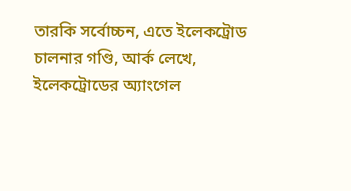তারকি সর্বোচ্চন, এতে ইলেকট্রোড চালনার গণ্ডি, আর্ক লেখে, ইলেকট্রোডের অ্যাংগেল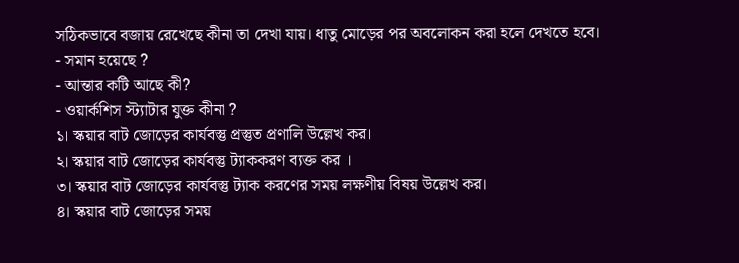সঠিকভাবে বজায় রেখেছে কীনা তা দেখা যায়। ধাতু মোড়ের পর অবলোকন করা হলে দেখতে হবে।
- সমান হয়েছে ?
- আন্তার কটি আছে কী?
- ওয়ার্কশিস স্ট্যাটার যুক্ত কীনা ?
১। স্কয়ার বাট জোড়ের কার্যবস্তু প্রস্তুত প্রণালি উল্লেখ কর।
২। স্কয়ার বাট জোড়ের কার্যবস্তু ট্যাককরণ ব্যক্ত কর ।
৩। স্কয়ার বাট জোড়ের কার্যবস্তু ট্যাক করণের সময় লক্ষণীয় বিষয় উল্লেখ কর।
৪। স্কয়ার বাট জোড়ের সময়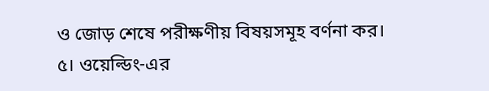ও জোড় শেষে পরীক্ষণীয় বিষয়সমূহ বর্ণনা কর।
৫। ওয়েল্ডিং-এর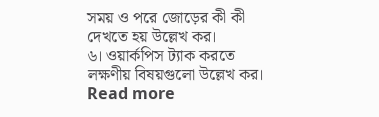সময় ও পরে জোড়ের কী কী দেখতে হয় উল্লেখ কর।
৬। ওয়ার্কপিস ট্যাক করতে লক্ষণীয় বিষয়গুলো উল্লেখ কর।
Read more